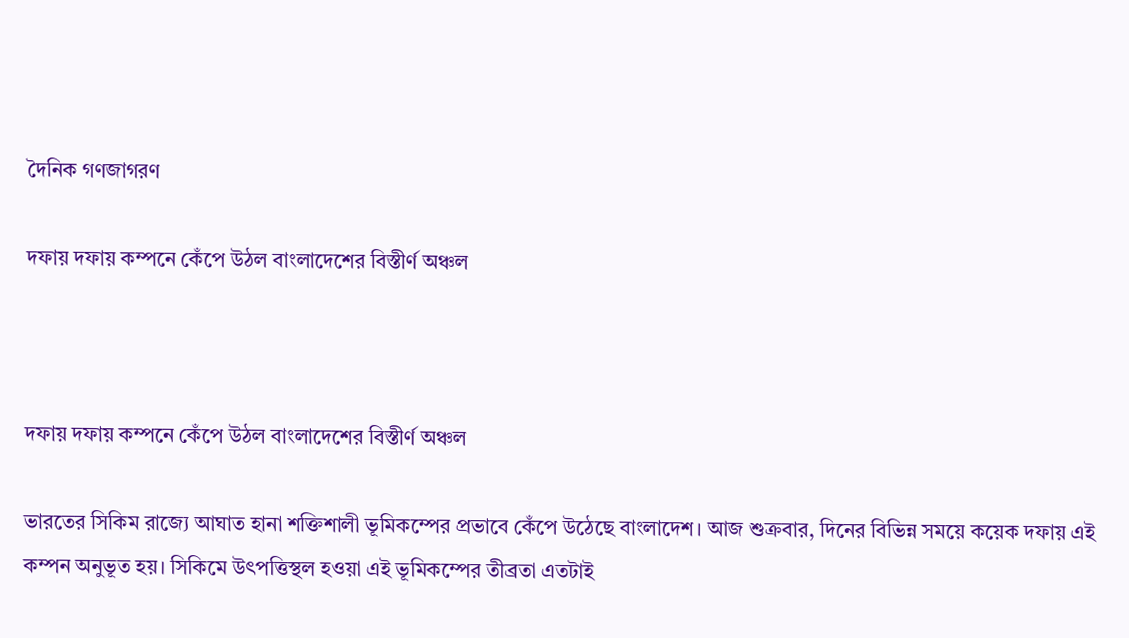দৈনিক গণজাগরণ

দফায় দফায় কম্পনে কেঁপে উঠল বাংলাদেশের বিস্তীর্ণ অঞ্চল



দফায় দফায় কম্পনে কেঁপে উঠল বাংলাদেশের বিস্তীর্ণ অঞ্চল

ভারতের সিকিম রাজ্যে আঘাত হানা শক্তিশালী ভূমিকম্পের প্রভাবে কেঁপে উঠেছে বাংলাদেশ। আজ শুক্রবার, দিনের বিভিন্ন সময়ে কয়েক দফায় এই কম্পন অনুভূত হয়। সিকিমে উৎপত্তিস্থল হওয়া এই ভূমিকম্পের তীব্রতা এতটাই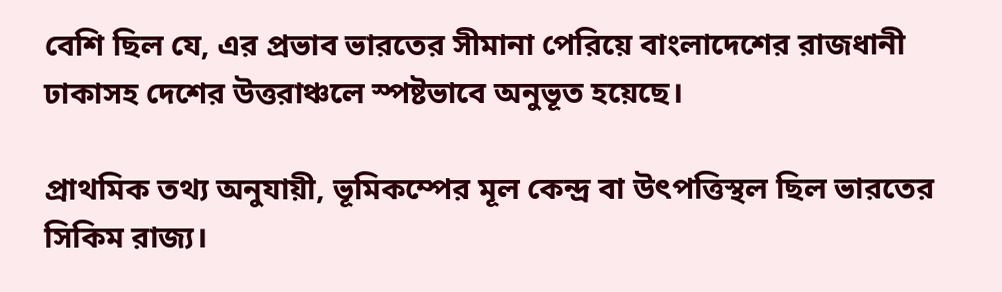বেশি ছিল যে, এর প্রভাব ভারতের সীমানা পেরিয়ে বাংলাদেশের রাজধানী ঢাকাসহ দেশের উত্তরাঞ্চলে স্পষ্টভাবে অনুভূত হয়েছে।

প্রাথমিক তথ্য অনুযায়ী, ভূমিকম্পের মূল কেন্দ্র বা উৎপত্তিস্থল ছিল ভারতের সিকিম রাজ্য।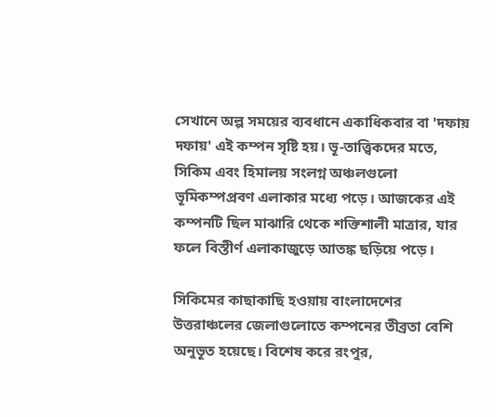সেখানে অল্প সময়ের ব্যবধানে একাধিকবার বা 'দফায় দফায়' এই কম্পন সৃষ্টি হয়। ভূ-তাত্ত্বিকদের মতে, সিকিম এবং হিমালয় সংলগ্ন অঞ্চলগুলো ভূমিকম্পপ্রবণ এলাকার মধ্যে পড়ে। আজকের এই কম্পনটি ছিল মাঝারি থেকে শক্তিশালী মাত্রার, যার ফলে বিস্তীর্ণ এলাকাজুড়ে আতঙ্ক ছড়িয়ে পড়ে।

সিকিমের কাছাকাছি হওয়ায় বাংলাদেশের উত্তরাঞ্চলের জেলাগুলোতে কম্পনের তীব্রতা বেশি অনুভূত হয়েছে। বিশেষ করে রংপুর,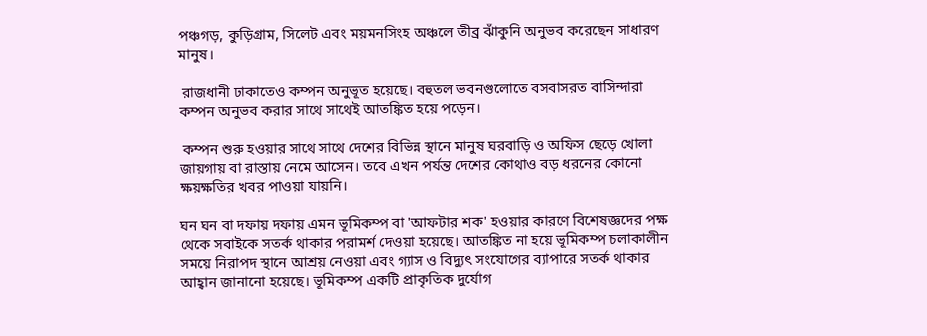পঞ্চগড়, কুড়িগ্রাম, সিলেট এবং ময়মনসিংহ অঞ্চলে তীব্র ঝাঁকুনি অনুভব করেছেন সাধারণ মানুষ।

 রাজধানী ঢাকাতেও কম্পন অনুভূত হয়েছে। বহুতল ভবনগুলোতে বসবাসরত বাসিন্দারা কম্পন অনুভব করার সাথে সাথেই আতঙ্কিত হয়ে পড়েন।

 কম্পন শুরু হওয়ার সাথে সাথে দেশের বিভিন্ন স্থানে মানুষ ঘরবাড়ি ও অফিস ছেড়ে খোলা জায়গায় বা রাস্তায় নেমে আসেন। তবে এখন পর্যন্ত দেশের কোথাও বড় ধরনের কোনো ক্ষয়ক্ষতির খবর পাওয়া যায়নি।

ঘন ঘন বা দফায় দফায় এমন ভূমিকম্প বা 'আফটার শক' হওয়ার কারণে বিশেষজ্ঞদের পক্ষ থেকে সবাইকে সতর্ক থাকার পরামর্শ দেওয়া হয়েছে। আতঙ্কিত না হয়ে ভূমিকম্প চলাকালীন সময়ে নিরাপদ স্থানে আশ্রয় নেওয়া এবং গ্যাস ও বিদ্যুৎ সংযোগের ব্যাপারে সতর্ক থাকার আহ্বান জানানো হয়েছে। ভূমিকম্প একটি প্রাকৃতিক দুর্যোগ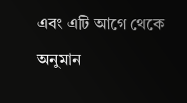এবং এটি আগে থেকে অনুমান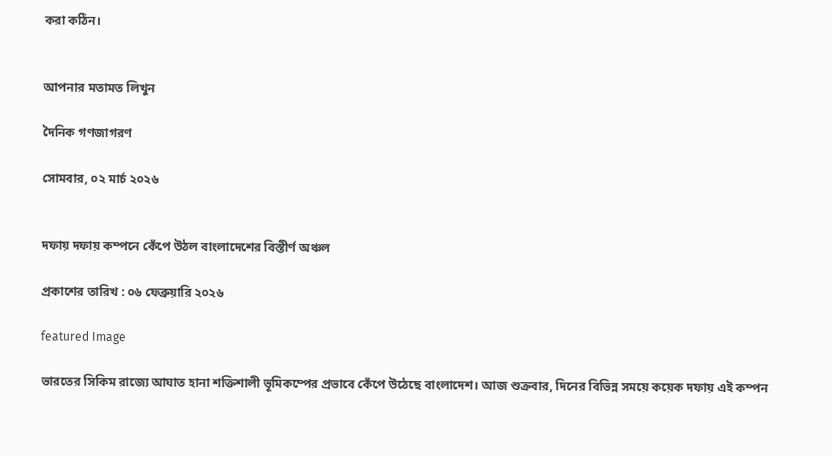করা কঠিন।


আপনার মতামত লিখুন

দৈনিক গণজাগরণ

সোমবার, ০২ মার্চ ২০২৬


দফায় দফায় কম্পনে কেঁপে উঠল বাংলাদেশের বিস্তীর্ণ অঞ্চল

প্রকাশের তারিখ : ০৬ ফেব্রুয়ারি ২০২৬

featured Image

ভারতের সিকিম রাজ্যে আঘাত হানা শক্তিশালী ভূমিকম্পের প্রভাবে কেঁপে উঠেছে বাংলাদেশ। আজ শুক্রবার, দিনের বিভিন্ন সময়ে কয়েক দফায় এই কম্পন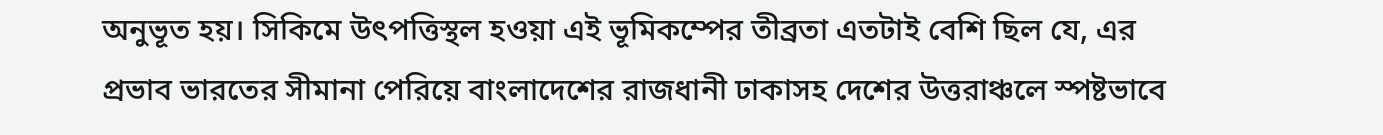অনুভূত হয়। সিকিমে উৎপত্তিস্থল হওয়া এই ভূমিকম্পের তীব্রতা এতটাই বেশি ছিল যে, এর প্রভাব ভারতের সীমানা পেরিয়ে বাংলাদেশের রাজধানী ঢাকাসহ দেশের উত্তরাঞ্চলে স্পষ্টভাবে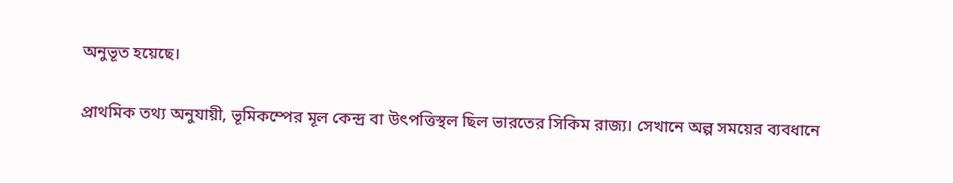অনুভূত হয়েছে।

প্রাথমিক তথ্য অনুযায়ী, ভূমিকম্পের মূল কেন্দ্র বা উৎপত্তিস্থল ছিল ভারতের সিকিম রাজ্য। সেখানে অল্প সময়ের ব্যবধানে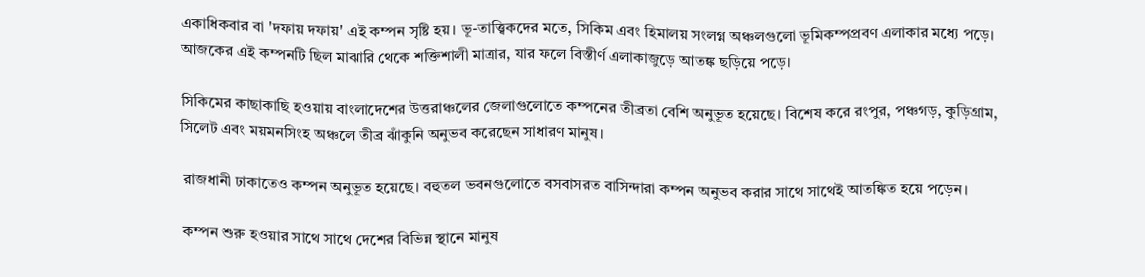একাধিকবার বা 'দফায় দফায়' এই কম্পন সৃষ্টি হয়। ভূ-তাত্ত্বিকদের মতে, সিকিম এবং হিমালয় সংলগ্ন অঞ্চলগুলো ভূমিকম্পপ্রবণ এলাকার মধ্যে পড়ে। আজকের এই কম্পনটি ছিল মাঝারি থেকে শক্তিশালী মাত্রার, যার ফলে বিস্তীর্ণ এলাকাজুড়ে আতঙ্ক ছড়িয়ে পড়ে।

সিকিমের কাছাকাছি হওয়ায় বাংলাদেশের উত্তরাঞ্চলের জেলাগুলোতে কম্পনের তীব্রতা বেশি অনুভূত হয়েছে। বিশেষ করে রংপুর, পঞ্চগড়, কুড়িগ্রাম, সিলেট এবং ময়মনসিংহ অঞ্চলে তীব্র ঝাঁকুনি অনুভব করেছেন সাধারণ মানুষ।

 রাজধানী ঢাকাতেও কম্পন অনুভূত হয়েছে। বহুতল ভবনগুলোতে বসবাসরত বাসিন্দারা কম্পন অনুভব করার সাথে সাথেই আতঙ্কিত হয়ে পড়েন।

 কম্পন শুরু হওয়ার সাথে সাথে দেশের বিভিন্ন স্থানে মানুষ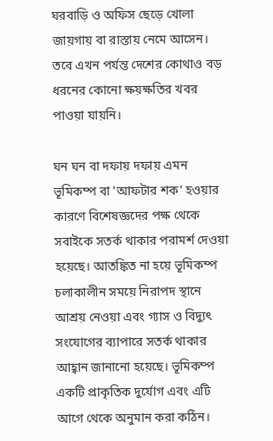ঘরবাড়ি ও অফিস ছেড়ে খোলা জায়গায় বা রাস্তায় নেমে আসেন। তবে এখন পর্যন্ত দেশের কোথাও বড় ধরনের কোনো ক্ষয়ক্ষতির খবর পাওয়া যায়নি।

ঘন ঘন বা দফায় দফায় এমন ভূমিকম্প বা 'আফটার শক' হওয়ার কারণে বিশেষজ্ঞদের পক্ষ থেকে সবাইকে সতর্ক থাকার পরামর্শ দেওয়া হয়েছে। আতঙ্কিত না হয়ে ভূমিকম্প চলাকালীন সময়ে নিরাপদ স্থানে আশ্রয় নেওয়া এবং গ্যাস ও বিদ্যুৎ সংযোগের ব্যাপারে সতর্ক থাকার আহ্বান জানানো হয়েছে। ভূমিকম্প একটি প্রাকৃতিক দুর্যোগ এবং এটি আগে থেকে অনুমান করা কঠিন।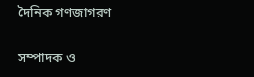দৈনিক গণজাগরণ

সম্পাদক ও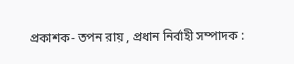প্রকাশক- তপন রায় , প্রধান নির্বাহী সম্পাদক :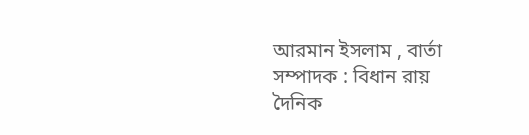আরমান ইসলাম , বার্তা সম্পাদক : বিধান রায়
দৈনিক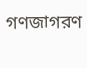গণজাগরণ